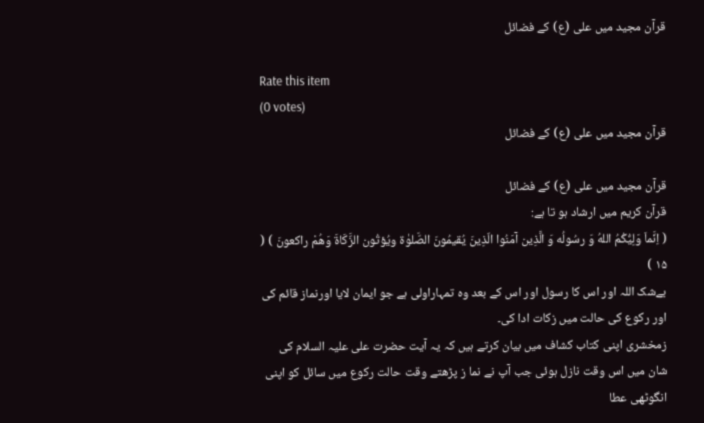قرآن مجید میں علی (ع) کے فضائل

Rate this item
(0 votes)
قرآن مجید میں علی (ع) کے فضائل

قرآن مجید میں علی (ع) کے فضائل
قرآن کریم میں ارشاد ہو تا ہے:
( اِنَّماَ وَلِیُّکُمُ اللهُ وَ رسُولُه وَ الَّذِین آمَنُوا الّذِینَ یُقیمُونَ الصَّلوٰة ویُؤتُون الزَّکَاةَ وَهُمْ راکعونَ ) ( ۱۵ )
بےشک اللہ اور اس کا رسول اور اس کے بعد وہ تمہاراولی ہے جو ایمان لایا اورنماز قائم کی اور رکوع کی حالت میں زکات ادا کی۔
زمخشری اپنی کتاب کشاف میں بیان کرتے ہیں کہ یہ آیت حضرت علی علیہ السلام کی شان میں اس وقت نازل ہوئی جب آپ نے نما ز پڑھتے وقت حالت رکوع میں سائل کو اپنی انگوٹھی عطا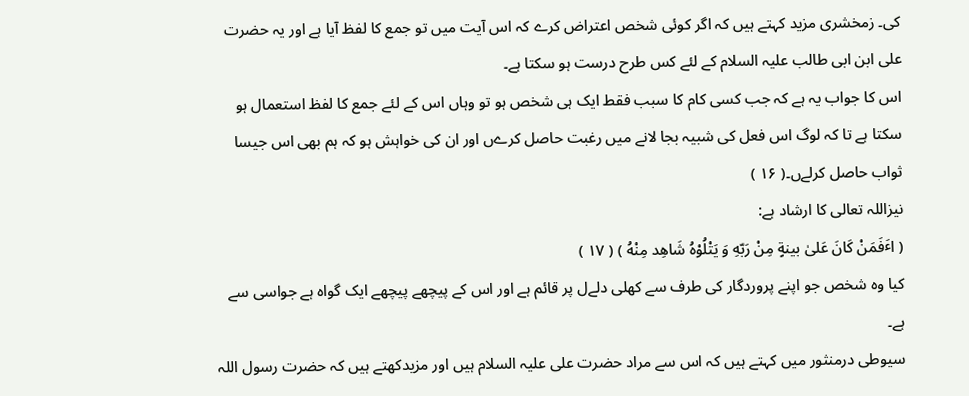کی۔ زمخشری مزید کہتے ہیں کہ اگر کوئی شخص اعتراض کرے کہ اس آیت میں تو جمع کا لفظ آیا ہے اور یہ حضرت علی ابن ابی طالب علیہ السلام کے لئے کس طرح درست ہو سکتا ہے۔
اس کا جواب یہ ہے کہ جب کسی کام کا سبب فقط ایک ہی شخص ہو تو وہاں اس کے لئے جمع کا لفظ استعمال ہو سکتا ہے تا کہ لوگ اس فعل کی شبیہ بجا لانے میں رغبت حاصل کرےں اور ان کی خواہش ہو کہ ہم بھی اس جیسا ثواب حاصل کرلےں۔( ۱۶ )
نیزاللہ تعالی کا ارشاد ہے:
( اٴَفَمَنْ کَانَ عَلیٰ بینةٍ مِنْ رَبّهِ وَ يَتْلُوْهُ شَاهِد مِنْهُ ) ( ۱۷ )
کیا وہ شخص جو اپنے پروردگار کی طرف سے کھلی دلےل پر قائم ہے اور اس کے پیچھے پیچھے ایک گواہ ہے جواسی سے ہے۔
سیوطی درمنثور میں کہتے ہیں کہ اس سے مراد حضرت علی علیہ السلام ہیں اور مزیدکھتے ہیں کہ حضرت رسول اللہ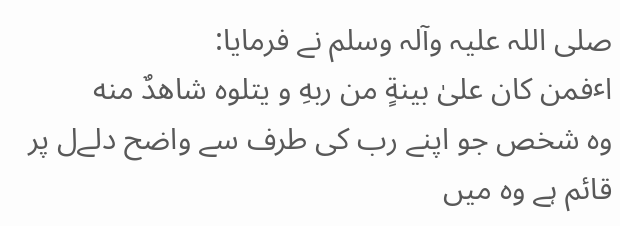صلی اللہ علیہ وآلہ وسلم نے فرمایا:
اٴفمن کان علیٰ بینةٍ من ربهِ و يتلوه شاهدٌ منه
وہ شخص جو اپنے رب کی طرف سے واضح دلےل پر قائم ہے وہ میں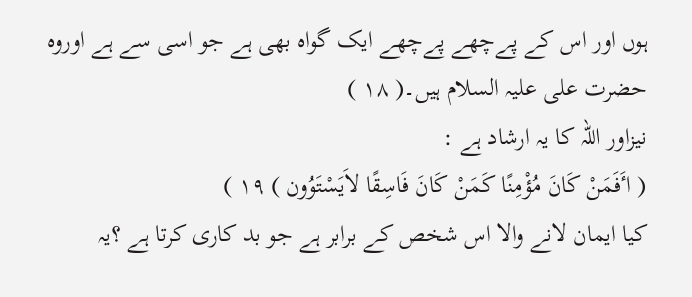ہوں اور اس کے پےچھے پےچھے ایک گواہ بھی ہے جو اسی سے ہے اوروہ حضرت علی علیہ السلام ہیں۔( ۱۸ )
نیزاور اللہ کا یہ ارشاد ہے :
( اٴَفَمَنْ کَانَ مُؤْمِنًا کَمَنْ کَانَ فَاسِقًا لاَیَسْتَوُون ) ۱۹ )
کیا ایمان لانے والا اس شخص کے برابر ہے جو بد کاری کرتا ہے ؟یہ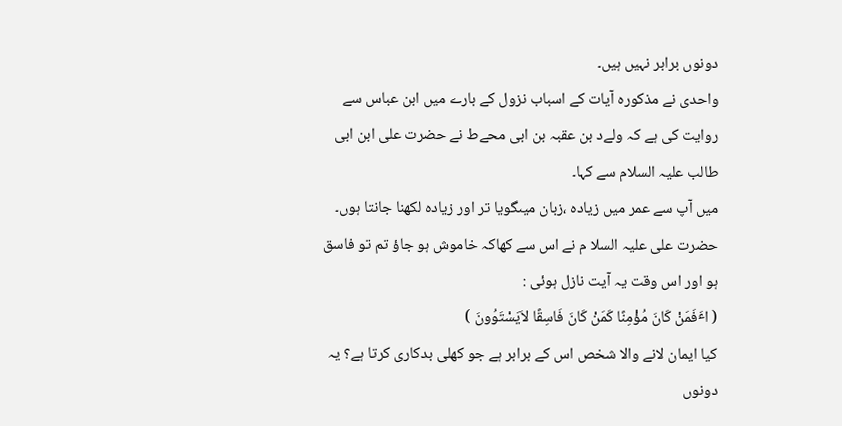دونوں برابر نہیں ہیں۔
واحدی نے مذکورہ آیات کے اسباب نزول کے بارے میں ابن عباس سے روایت کی ہے کہ ولےد بن عقبہ بن ابی محےط نے حضرت علی ابن ابی طالب علیہ السلام سے کہا۔
میں آپ سے عمر میں زیادہ ،زبان میںگویا تر اور زیادہ لکھنا جانتا ہوں۔ حضرت علی علیہ السلا م نے اس سے کھاکہ خاموش ہو جاؤ تم تو فاسق ہو اور اس وقت یہ آیت نازل ہوئی :
( اٴَفَمَنْ کَانَ مُؤْمِنًا کَمَنْ کَانَ فَاسِقًا لاَیَسْتَوُونَ )
کیا ایمان لانے والا شخص اس کے برابر ہے جو کھلی بدکاری کرتا ہے؟ یہ دونوں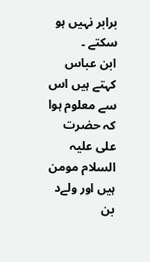برابر نہیں ہو سکتے ۔
ابن عباس کہتے ہیں اس سے معلوم ہوا کہ حضرت علی علیہ السلام مومن ہیں اور ولےد بن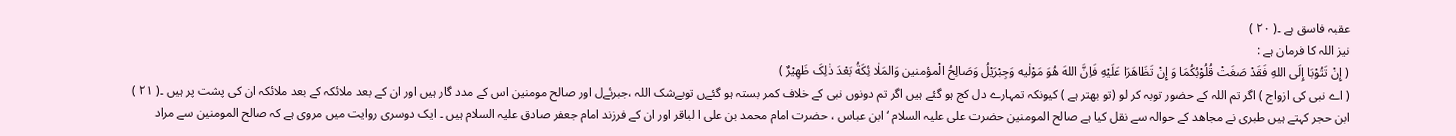عقبہ فاسق ہے ۔( ۲۰ )
نیز اللہ کا فرمان ہے :
( إِنْ تَتُوْبَا إِلَی اللهِ فَقَدْ صَغَتْ قُلُوْبُکُمَا وَ إِنْ تَظَاهَرَا عَلَیْهِ فَاِنَّ اللهَ هُوَ مَوْلٰیه وَجِبْرَيْلُ وَصَالِحُ الْمؤمنین وَالمَلٰا ئِکَةُ بَعْدَ ذٰلِکَ ظَهِيْرٌ )
( اے نبی کی ازواج ) اگر تم اللہ کے حضور توبہ کر لو (تو بھتر ہے ) کیونکہ تمہارے دل کج ہو گئے ہیں اگر تم دونوں نبی کے خلاف کمر بستہ ہو گئےں توبےشک اللہ ،جبرئےل اور صالح مومنین اس کے مدد گار ہیں اور ان کے بعد ملائکہ کے بعد ملائکہ ان کی پشت پر ہیں ۔( ۲۱ )
ابن حجر کہتے ہیں طبری نے مجاھد کے حوالہ سے نقل کیا ہے صالح المومنین حضرت علی علیہ السلام ‘ ابن عباس ، حضرت امام محمد بن علی ا لباقر اور ان کے فرزند امام جعفر صادق علیہ السلام ہیں ۔ ایک دوسری روایت میں مروی ہے کہ صالح المومنین سے مراد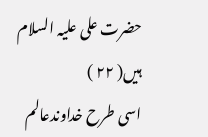حضرت علی علیہ السلام ہیں( ۲۲ )
اسی طرح خداوندعالم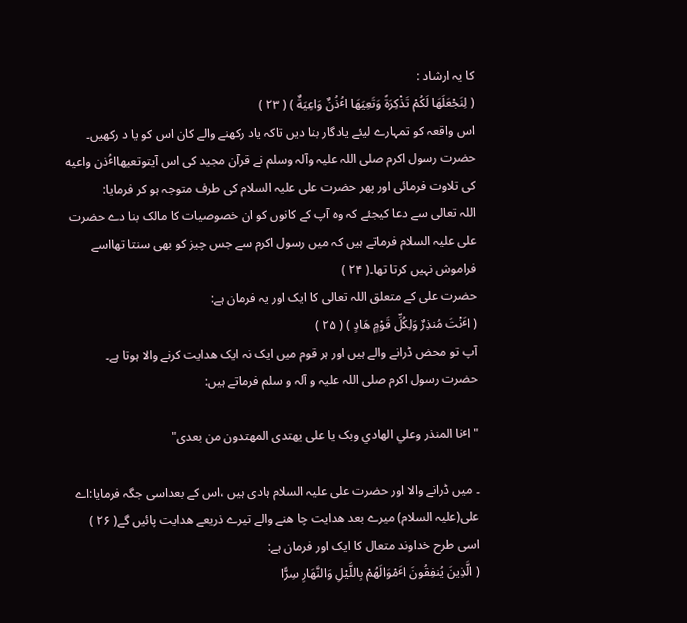کا یہ ارشاد :
( لِنَجْعَلَهَا لَکُمْ تَذْکِرَةً وَتَعِیَهَا اٴُذُنٌ وَاعِیَةٌ ) ( ۲۳ )
اس واقعہ کو تمہارے لیئے یادگار بنا دیں تاکہ یاد رکھنے والے کان اس کو یا د رکھیں۔
حضرت رسول اکرم صلی اللہ علیہ وآلہ وسلم نے قرآن مجید کی اس آیتوتعیهااٴُذن واعیه کی تلاوت فرمائی اور پھر حضرت علی علیہ السلام کی طرف متوجہ ہو کر فرمایا:
اللہ تعالی سے دعا کیجئے کہ وہ آپ کے کانوں کو ان خصوصیات کا مالک بنا دے حضرت علی علیہ السلام فرماتے ہیں کہ میں رسول اکرم سے جس چیز کو بھی سنتا تھااسے فراموش نہیں کرتا تھا۔( ۲۴ )
حضرت علی کے متعلق اللہ تعالی کا ایک اور یہ فرمان ہے:
( اٴَنْتَ مُنذِرٌ وَلِکُلِّ قَوْمٍ هَادٍ ) ( ۲۵ )
آپ تو محض ڈرانے والے ہیں اور ہر قوم میں ایک نہ ایک ھدایت کرنے والا ہوتا ہے۔
حضرت رسول اکرم صلی اللہ علیہ و آلہ و سلم فرماتے ہیں:

"اٴنا المنذر وعلي الهادي وبک یا علی يهتدی المهتدون من بعدی"

۔ میں ڈرانے والا اور حضرت علی علیہ السلام ہادی ہیں ،اس کے بعداسی جگہ فرمایا:اے علی(علیہ السلام) میرے بعد ھدایت چا ھنے والے تیرے ذریعے ھدایت پائیں گے( ۲۶ )
اسی طرح خداوند متعال کا ایک اور فرمان ہے:
( الَّذِینَ یُنفِقُونَ اٴَمْوَالَهُمْ بِاللَّیْلِ وَالنَّهَارِ سِرًّا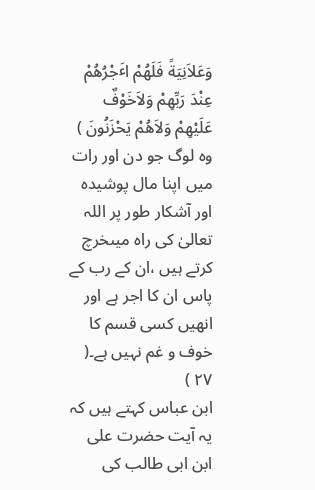وَعَلاَنِیَةً فَلَهُمْ اٴَجْرُهُمْ عِنْدَ رَبِّهِمْ وَلاَخَوْفٌ عَلَیْهِمْ وَلاَهُمْ یَحْزَنُونَ )
وہ لوگ جو دن اور رات میں اپنا مال پوشیدہ اور آشکار طور پر اللہ تعالیٰ کی راہ میںخرچ کرتے ہیں ،ان کے رب کے پاس ان کا اجر ہے اور انھیں کسی قسم کا خوف و غم نہیں ہے۔( ۲۷ )
ابن عباس کہتے ہیں کہ یہ آیت حضرت علی ابن ابی طالب کی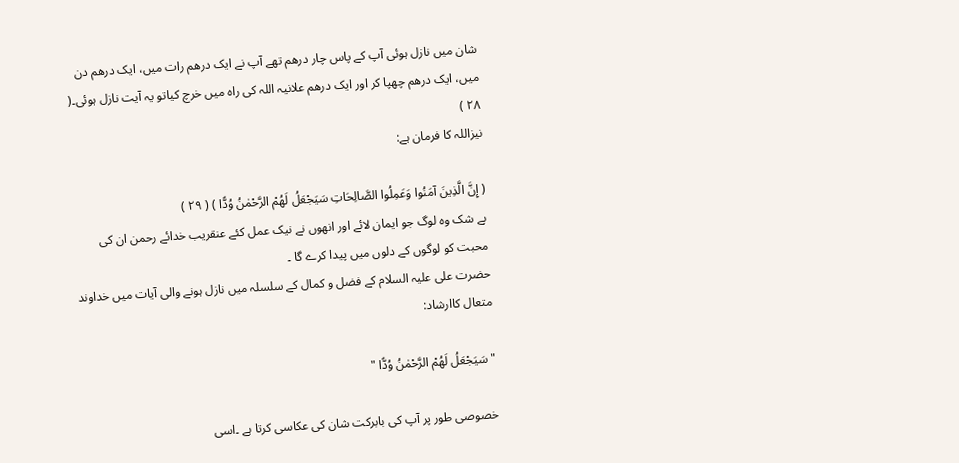شان میں نازل ہوئی آپ کے پاس چار درھم تھے آپ نے ایک درھم رات میں، ایک درھم دن میں، ایک درھم چھپا کر اور ایک درھم علانیہ اللہ کی راہ میں خرچ کیاتو یہ آیت نازل ہوئی۔( ۲۸ )
نیزاللہ کا فرمان ہے:

( إِنَّ الَّذِینَ آمَنُوا وَعَمِلُوا الصَّالِحَاتِ سَیَجْعَلُ لَهُمْ الرَّحْمٰنُ وُدًّا ) ( ۲۹ )
بے شک وہ لوگ جو ایمان لائے اور انھوں نے نیک عمل کئے عنقریب خدائے رحمن ان کی محبت کو لوگوں کے دلوں میں پیدا کرے گا ۔
حضرت علی علیہ السلام کے فضل و کمال کے سلسلہ میں نازل ہونے والی آیات میں خداوند متعال کاارشاد:

"سَیَجْعَلُ لَهُمْ الرَّحْمٰنُ وُدًّا "

خصوصی طور پر آپ کی بابرکت شان کی عکاسی کرتا ہے ۔اسی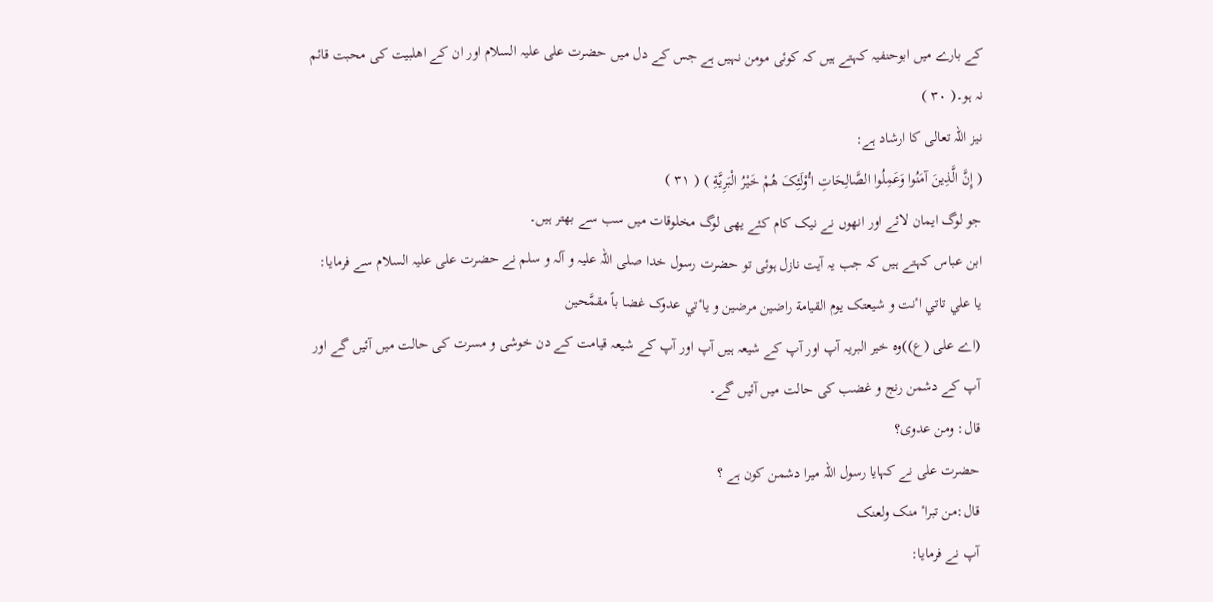کے بارے میں ابوحنفیہ کہتے ہیں کہ کوئی مومن نہیں ہے جس کے دل میں حضرت علی علیہ السلام اور ان کے اھلبیت کی محبت قائم نہ ہو۔( ۳۰ )
نیز اللہ تعالی کا ارشاد ہے:
( إِنَّ الَّذِینَ آمَنُوا وَعَمِلُوا الصَّالِحَاتِ اٴُوْلَئِکَ هُمْ خَیْرُ الْبَرِیَّةِ ) ( ۳۱ )
جو لوگ ایمان لائے اور انھوں نے نیک کام کئے یھی لوگ مخلوقات میں سب سے بھتر ہیں۔
ابن عباس کہتے ہیں کہ جب یہ آیت نازل ہوئی تو حضرت رسول خدا صلی اللہ علیہ و آلہ و سلم نے حضرت علی علیہ السلام سے فرمایا:
یا علي تاتي اٴنت و شيعتک یوم القیامة راضين مرضين و یاٴتي عدوک غضا باً مقمَّحين
(اے علی (ع))وہ خیر البریہ آپ اور آپ کے شیعہ ہیں آپ اور آپ کے شیعہ قیامت کے دن خوشی و مسرت کی حالت میں آئیں گے اور آپ کے دشمن رنج و غضب کی حالت میں آئیں گے۔
قال: ومن عدوی؟
حضرت علی نے کہایا رسول اللہ میرا دشمن کون ہے ؟
قال:من تبراٴ منک ولعنک
آپ نے فرمایا: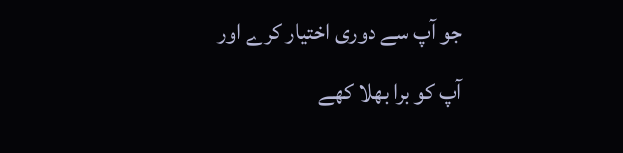جو آپ سے دوری اختیار کرے اور آپ کو برا بھلا کھے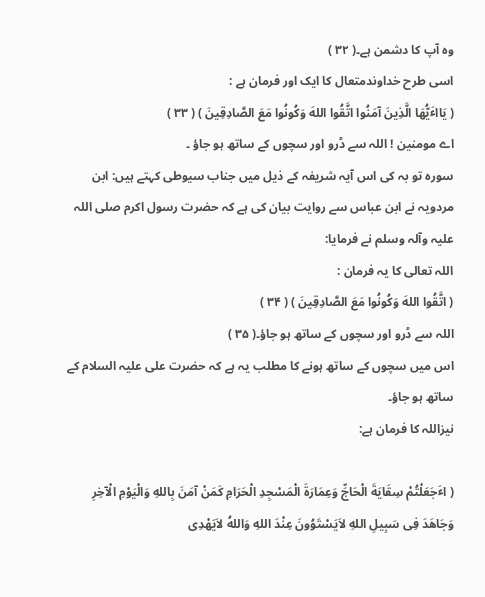وہ آپ کا دشمن ہے۔( ۳۲ )
اسی طرح خداوندمتعال کا ایک اور فرمان ہے :
( یَااٴَیُّهَا الَّذِینَ آمَنُوا اتَّقُوا اللهَ وَکُونُوا مَعَ الصَّادِقِینَ ) ( ۳۳ )
اے مومنین ! اللہ سے ڈرو اور سچوں کے ساتھ ہو جاؤ ۔
سورہ تو بہ کی اس آیہ شریفہ کے ذیل میں جناب سیوطی کہتے ہیں: ابن مردویہ نے ابن عباس سے روایت بیان کی ہے کہ حضرت رسول اکرم صلی اللہ علیہ وآلہ وسلم نے فرمایا:
اللہ تعالی کا یہ فرمان :
( اتَّقُوا اللهَ وَکُونُوا مَعَ الصَّادِقِینَ ) ( ۳۴ )
اللہ سے ڈرو اور سچوں کے ساتھ ہو جاؤ۔( ۳۵ )
اس میں سچوں کے ساتھ ہونے کا مطلب یہ ہے کہ حضرت علی علیہ السلام کے ساتھ ہو جاؤ۔
نیزاللہ کا فرمان ہے:

( اٴَجَعَلْتُمْ سِقَایَةَ الْحَاجِّ وَعِمَارَةَ الْمَسْجِدِ الْحَرَامِ کَمَنْ آمَنَ بِاللهِ وَالْیَوْمِ الْآخِرِ وَجَاهَدَ فِی سَبِیلِ اللهِ لاَیَسْتَوُونَ عِنْدَ اللهِ وَاللهُ لاَیَهْدِی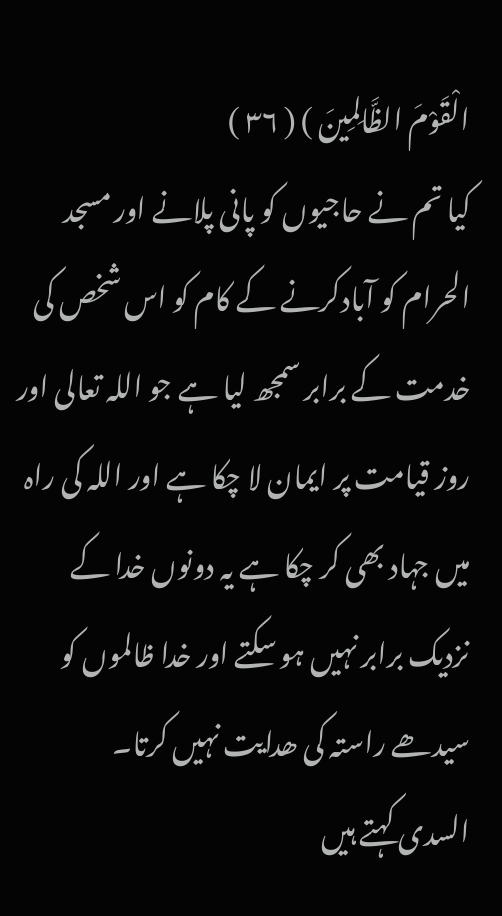الْقَوْمَ الظَّالِمِینَ ) ( ۳۶ )
کیا تم نے حاجیوں کو پانی پلانے اور مسجد الحرام کو آبادکرنے کے کام کو اس شخص کی خدمت کے برابر سمجھ لیا ہے جو اللہ تعالی اور روز قیامت پر ایمان لا چکا ہے اور اللہ کی راہ میں جہاد بھی کر چکا ہے یہ دونوں خدا کے نزدیک برابر نہیں ہو سکتے اور خدا ظالموں کو سیدھے راستہ کی ھدایت نہیں کرتا۔
السدی کہتے ہیں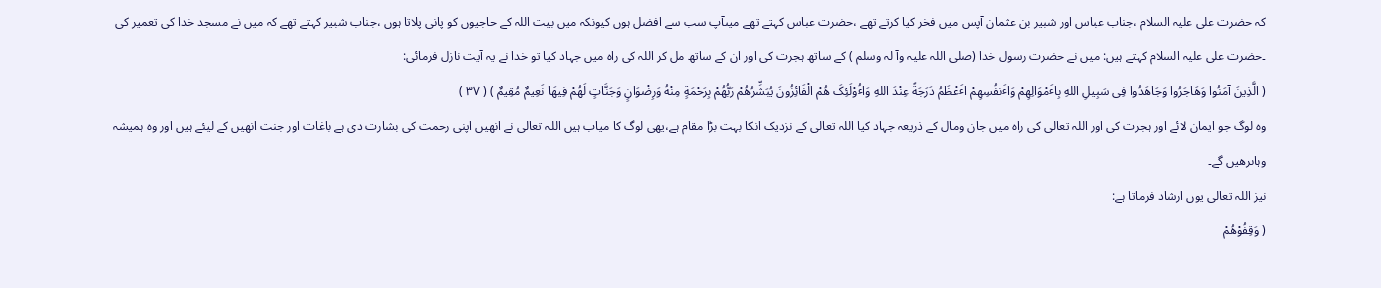کہ حضرت علی علیہ السلام ،جناب عباس اور شبیر بن عثمان آپس میں فخر کیا کرتے تھے ،حضرت عباس کہتے تھے میںآپ سب سے افضل ہوں کیونکہ میں بیت اللہ کے حاجیوں کو پانی پلاتا ہوں ،جناب شبیر کہتے تھے کہ میں نے مسجد خدا کی تعمیر کی ۔حضرت علی علیہ السلام کہتے ہیں: میں نے حضرت رسول خدا (صلی اللہ علیہ وآ لہ وسلم ) کے ساتھ ہجرت کی اور ان کے ساتھ مل کر اللہ کی راہ میں جہاد کیا تو خدا نے یہ آیت نازل فرمائی:
( الَّذِینَ آمَنُوا وَهَاجَرُوا وَجَاهَدُوا فِی سَبِیلِ اللهِ بِاٴَمْوَالِهِمْ وَاٴَنفُسِهِمْ اٴَعْظَمُ دَرَجَةً عِنْدَ اللهِ وَاٴُوْلَئِکَ هُمْ الْفَائِزُونَ یُبَشِّرُهُمْ رَبُّهُمْ بِرَحْمَةٍ مِنْهُ وَرِضْوَانٍ وَجَنَّاتٍ لَهُمْ فِیهَا نَعِیمٌ مُقِیمٌ ) ( ۳۷ )
وہ لوگ جو ایمان لائے اور ہجرت کی اور اللہ تعالی کی راہ میں جان ومال کے ذریعہ جہاد کیا اللہ تعالی کے نزدیک انکا بہت بڑا مقام ہے،یھی لوگ کا میاب ہیں اللہ تعالی نے انھیں اپنی رحمت کی بشارت دی ہے باغات اور جنت انھیں کے لیئے ہیں اور وہ ہمیشہ وہاںرھیں گے۔
نیز اللہ تعالی یوں ارشاد فرماتا ہے:
( وَقِفُوْهُمْ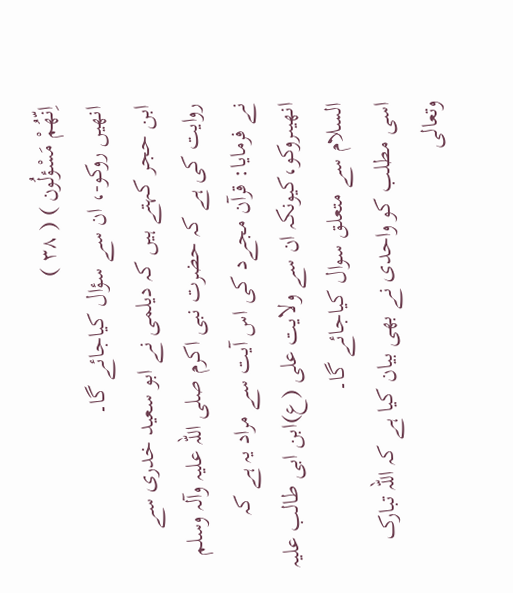اِنّهُمْ مَسْؤلُون ) ( ۳۸ )
انھیں روکو-، ان سے سؤال کیاجائے گا۔
ابن حجر کہتے ہیں کہ دیلمی نے ابو سعید خدری سے روایت کی ہے کہ حضرت نبی اکرم صلی اللہ علیہ وآلہ وسلم نے فرمایا: قرآن مجےد کی اس آیت سے مراد یہ ہے کہ انھیںروکو،کیونکہ ان سے ولایت علی (ع)ابن ابی طالب علیہ السلام سے متعلق سوال کیاجائے گا۔
اسی مطلب کو واحدی نے بھی بیان کیا ہے کہ اللہ تبارک وتعالی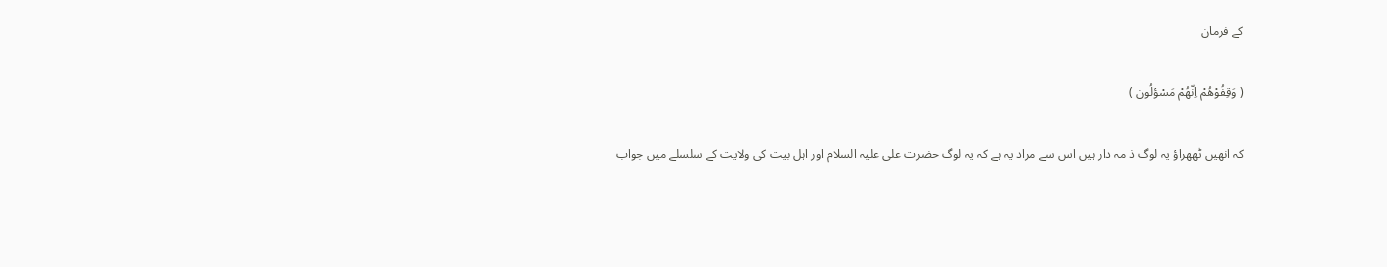کے فرمان

( وَقِفُوْهُمْ اِنّهُمْ مَسْؤلُون )

کہ انھیں ٹھھراؤ یہ لوگ ذ مہ دار ہیں اس سے مراد یہ ہے کہ یہ لوگ حضرت علی علیہ السلام اور اہل بیت کی ولایت کے سلسلے میں جواب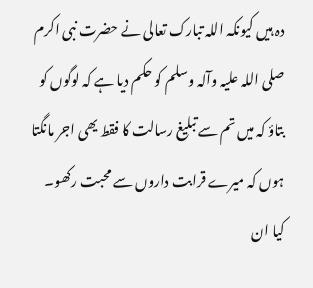دہ ہیں کیونکہ اللہ تبارک تعالی نے حضرت نبی اکرم صلی اللہ علیہ وآلہ وسلم کو حکم دیا ہے کہ لوگوں کو بتاؤ کہ میں تم سے تبلیغ رسالت کا فقط یھی اجر مانگتا ہوں کہ میرے قرابت داروں سے محبت رکھو۔
کیا ان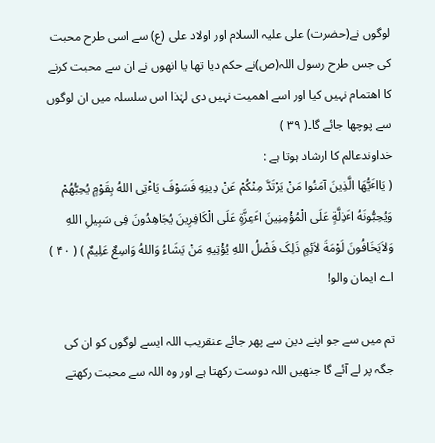لوگوں نے(حضرت) علی علیہ السلام اور اولاد علی (ع) سے اسی طرح محبت کی جس طرح رسول اللہ(ص)نے حکم دیا تھا یا انھوں نے ان سے محبت کرنے کا اھتمام نہیں کیا اور اسے اھمیت نہیں دی لہٰذا اس سلسلہ میں ان لوگوں سے پوچھا جائے گا۔( ۳۹ )
خداوندعالم کا ارشاد ہوتا ہے :
( یَااٴَیُّهَا الَّذِینَ آمَنُوا مَنْ یَرْتَدَّ مِنْکُمْ عَنْ دِینِهِ فَسَوْفَ یَاٴْتِی اللهُ بِقَوْمٍ یُحِبُّهُمْ وَیُحِبُّونَهُ اٴَذِلَّةٍ عَلَی الْمُؤْمِنِینَ اٴَعِزَّةٍ عَلَی الْکَافِرِینَ یُجَاهِدُونَ فِی سَبِیلِ اللهِ وَلاَیَخَافُونَ لَوْمَةَ لاَئِمٍ ذَلِکَ فَضْلُ اللهِ یُؤْتِیهِ مَنْ یَشَاءُ وَاللهُ وَاسِعٌ عَلِیمٌ ) ( ۴۰ )
اے ایمان والو!

تم میں سے جو اپنے دین سے پھر جائے عنقریب اللہ ایسے لوگوں کو ان کی جگہ پر لے آئے گا جنھیں اللہ دوست رکھتا ہے اور وہ اللہ سے محبت رکھتے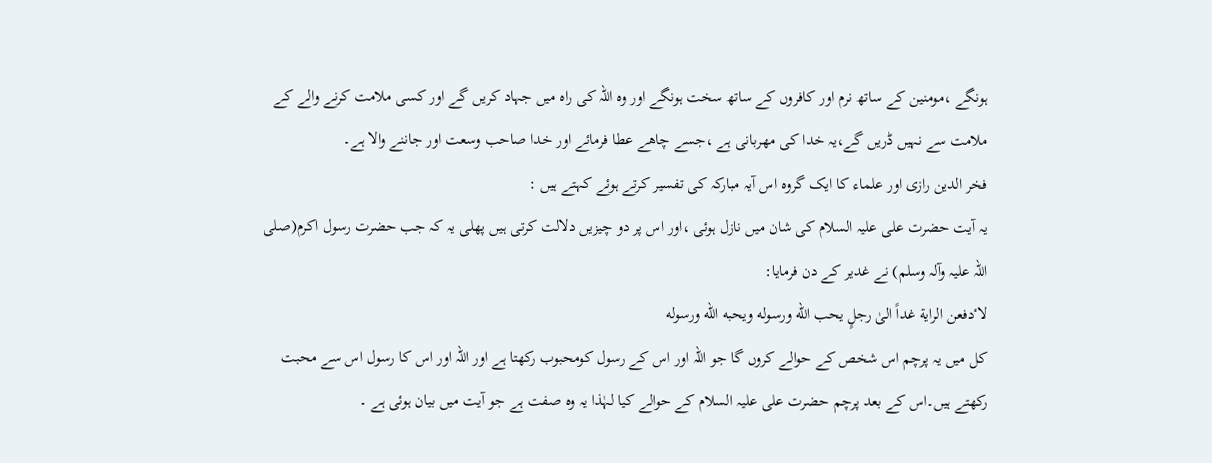ہونگے ،مومنین کے ساتھ نرم اور کافروں کے ساتھ سخت ہونگے اور وہ اللہ کی راہ میں جہاد کریں گے اور کسی ملامت کرنے والے کے ملامت سے نہیں ڈریں گے،یہ خدا کی مھربانی ہے ،جسے چاھے عطا فرمائے اور خدا صاحب وسعت اور جاننے والا ہے۔
فخر الدین رازی اور علماء کا ایک گروہ اس آیہ مبارکہ کی تفسیر کرتے ہوئے کہتے ہیں :
یہ آیت حضرت علی علیہ السلام کی شان میں نازل ہوئی ،اور اس پر دو چیزیں دلالت کرتی ہیں پھلی یہ کہ جب حضرت رسول اکرم(صلی اللہ علیہ وآلہ وسلم) نے غدیر کے دن فرمایا:
لاٴدفعن الرایة غداً الیٰ رجلٍ یحب الله ورسوله ویحبه الله ورسوله
کل میں یہ پرچم اس شخص کے حوالے کروں گا جو اللہ اور اس کے رسول کومحبوب رکھتا ہے اور اللہ اور اس کا رسول اس سے محبت رکھتے ہیں۔اس کے بعد پرچم حضرت علی علیہ السلام کے حوالے کیا لہٰذا یہ وہ صفت ہے جو آیت میں بیان ہوئی ہے ۔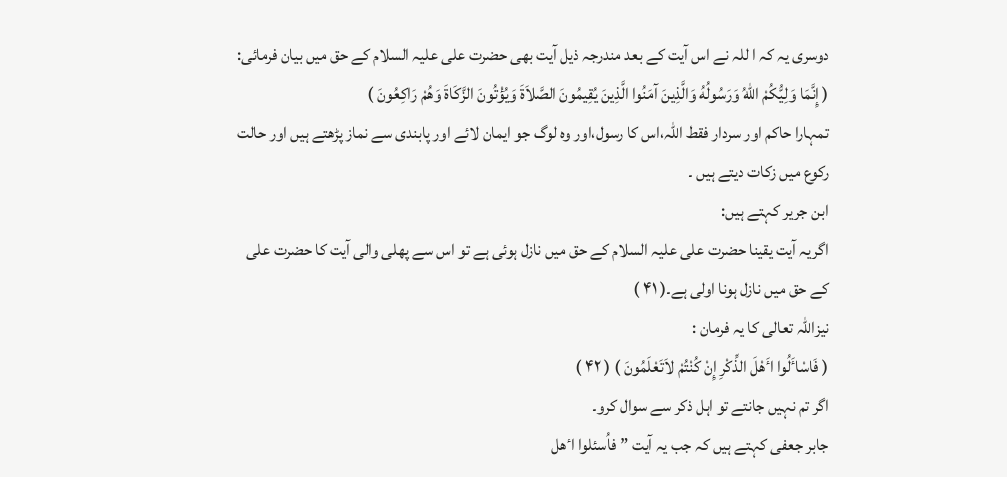دوسری یہ کہ ا للہ نے اس آیت کے بعد مندرجہ ذیل آیت بھی حضرت علی علیہ السلام کے حق میں بیان فرمائی:
( إِنَّمَا وَلِیُّکُمْ اللهُ وَرَسُولُهُ وَالَّذِینَ آمَنُوا الَّذِینَ یُقِیمُونَ الصَّلاَةَ وَیُؤْتُونَ الزَّکَاةَ وَهُمْ رَاکِعُونَ )
تمہارا حاکم اور سردار فقط اللہ،اس کا رسول،اور وہ لوگ جو ایمان لائے اور پابندی سے نماز پڑھتے ہیں اور حالت رکوع میں زکات دیتے ہیں ۔
ابن جریر کہتے ہیں:
اگریہ آیت یقینا حضرت علی علیہ السلام کے حق میں نازل ہوئی ہے تو اس سے پھلی والی آیت کا حضرت علی کے حق میں نازل ہونا اولی ہے۔( ۴۱ )
نیزاللہ تعالی کا یہ فرمان :
( فَاسْاٴَلُوا اٴَهْلَ الذِّکْرِ إِنْ کُنْتُمْ لاَتَعْلَمُونَ ) ( ۴۲ )
اگر تم نہیں جانتے تو اہل ذکر سے سوال کرو۔
جابر جعفی کہتے ہیں کہ جب یہ آیت ”فاُسئلوا اٴهل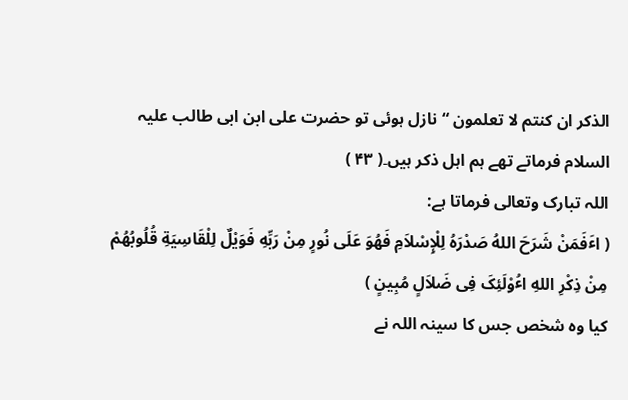الذکر ان کنتم لا تعلمون “نازل ہوئی تو حضرت علی ابن ابی طالب علیہ السلام فرماتے تھے ہم اہل ذکر ہیں۔( ۴۳ )
اللہ تبارک وتعالی فرماتا ہے:
( اٴَفَمَنْ شَرَحَ اللهُ صَدْرَهُ لِلْإِسْلاَمِ فَهُوَ عَلَی نُورٍ مِنْ رَبِّهِ فَوَیْلٌ لِلْقَاسِیَةِ قُلُوبُهُمْ مِنْ ذِکْرِ اللهِ اٴُوْلَئِکَ فِی ضَلاَلٍ مُبِینٍ )
کیا وہ شخص جس کا سینہ اللہ نے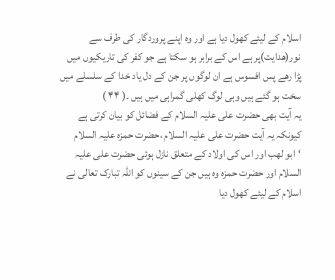اسلام کے لیئے کھول دیا ہے اور وہ اپنے پروردگار کی طرف سے نور(ھدایت)پر ہے اس کے برابر ہو سکتا ہے جو کفر کی تاریکیوں میں پڑا رھے پس افسوس ہے ان لوگوں پر جن کے دل یاد خدا کے سلسلے میں سخت ہو گئے ہیں وہی لوگ کھلی گمراہی میں ہیں ۔( ۴۴ )
یہ آیت بھی حضرت علی علیہ السلام کے فضائل کو بیان کرتی ہے کیونکہ یہ آیت حضرت علی علیہ السلام ،حضرت حمزہ علیہ السلام ‘ابو لھب اور اس کی اولاد کے متعلق نازل ہوئی حضرت علی علیہ السلام اور حضرت حمزہ وہ ہیں جن کے سینوں کو اللہ تبارک تعالی نے اسلام کے لیئے کھول دیا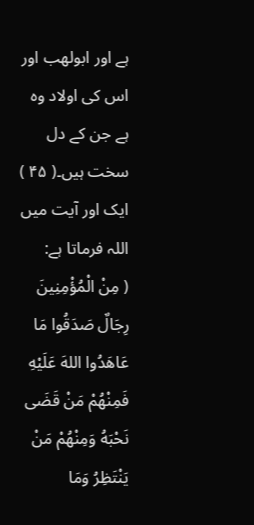ہے اور ابولھب اور اس کی اولاد وہ ہے جن کے دل سخت ہیں۔( ۴۵ )
ایک اور آیت میں اللہ فرماتا ہے:
( مِنْ الْمُؤْمِنِینَ رِجَالٌ صَدَقُوا مَا عَاهَدُوا اللهَ عَلَیْهِ فَمِنْهُمْ مَنْ قَضَی نَحْبَهُ وَمِنْهُمْ مَنْ یَنْتَظِرُ وَمَا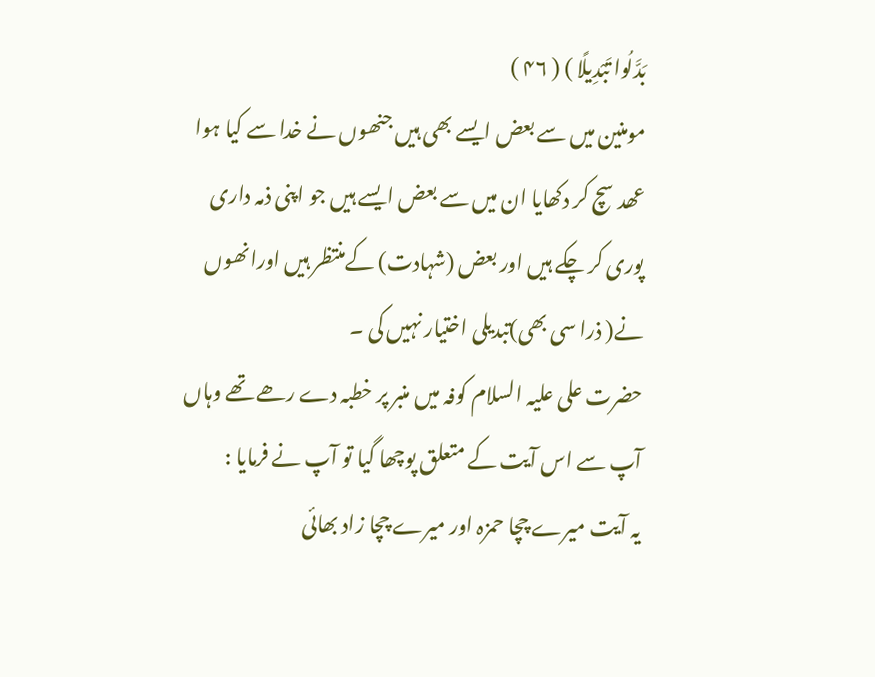بَدَّلُوا تَبْدِیلًا ) ( ۴۶ )
مومنین میں سے بعض ایسے بھی ہیں جنھوں نے خدا سے کیا ہوا عھد سچ کر دکھایا ان میں سے بعض ایسے ہیں جو اپنی ذمہ داری پوری کر چکے ہیں اور بعض (شہادت) کےمنتظر ہیں اورانھوں نے( ذرا سی بھی)تبدیلی اختیار نہیں کی ۔
حضرت علی علیہ السلام کوفہ میں منبر پر خطبہ دے رھے تھے وہاں آپ سے اس آیت کے متعلق پوچھا گیا تو آپ نے فرمایا :
یہ آیت میرے چچا حمزہ اور میرے چچا زاد بھائی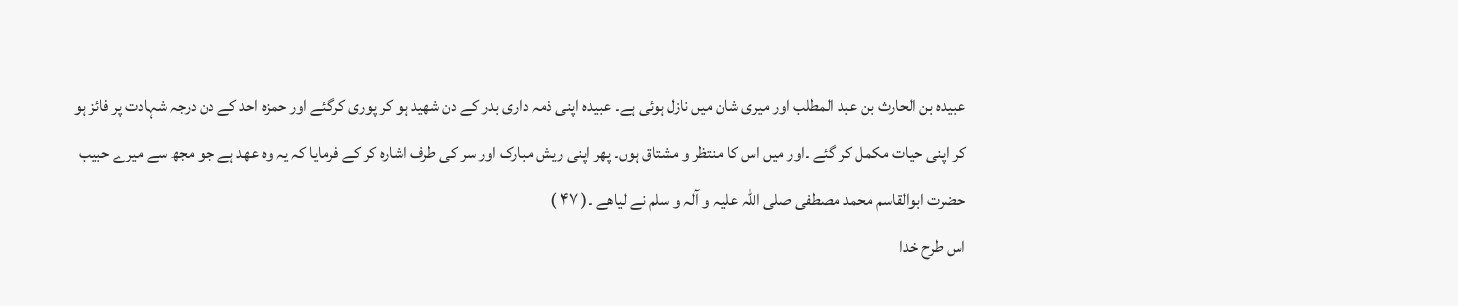عبیدہ بن الحارث بن عبد المطلب اور میری شان میں نازل ہوئی ہے۔ عبیدہ اپنی ذمہ داری بدر کے دن شھید ہو کر پوری کرگئے اور حمزہ احد کے دن درجہ شہادت پر فائز ہو کر اپنی حیات مکمل کر گئے ۔اور میں اس کا منتظر و مشتاق ہوں۔ پھر اپنی ریش مبارک اور سر کی طرف اشارہ کر کے فرمایا کہ یہ وہ عھد ہے جو مجھ سے میرے حبیب حضرت ابوالقاسم محمد مصطفی صلی اللہ علیہ و آلہ و سلم نے لیاھے ۔( ۴۷ )
اس طرح خدا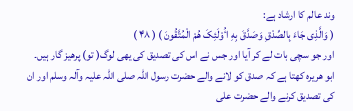وند عالم کا ارشاد ہے:
( وَالَّذِی جَاءَ بِالصِّدْقِ وَصَدَّقَ بِهِ اٴُوْلَئِکَ هُمْ الْمُتَّقُونَ ) ( ۴۸ )
اور جو سچی بات لے کر آیا اور جس نے اس کی تصدیق کی یھی لوگ( تو) پرھیز گار ہیں۔
ابو ھریرہ کھتا ہے کہ صدق کو لانے والے حضرت رسول اللہ صلی اللہ علیہ وآلہ وسلم اور ان کی تصدیق کرنے والے حضرت علی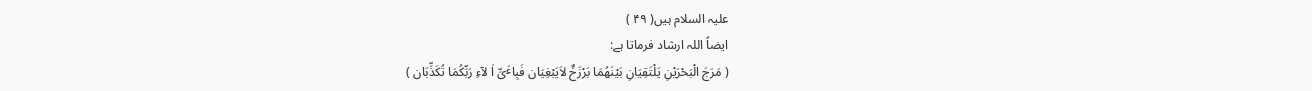علیہ السلام ہیں( ۴۹ )
ایضاً اللہ ارشاد فرماتا ہے:
( مَرَجَ الْبَحْرَیْنِ یَلْتَقِیَانِ بَیْنَهُمَا بَرْزَخٌ لاَیَبْغِیَان فَبِاٴَیِّ اٰ لآءِ رَبِّکُمَا تُکَذِّبَان )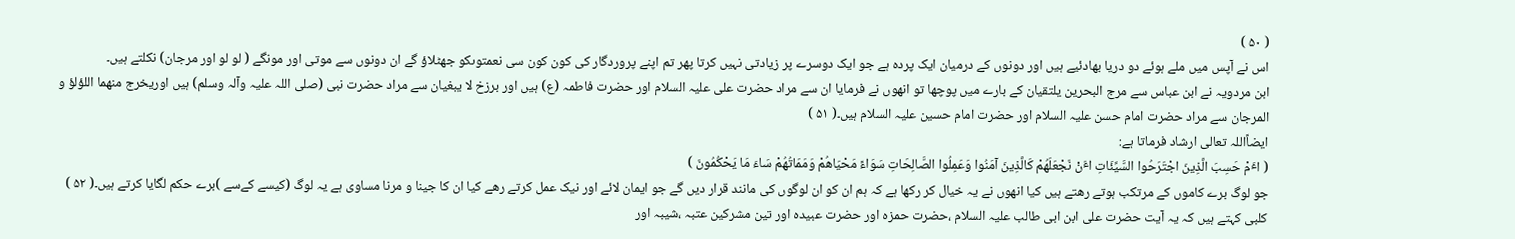( ۵۰ )
اس نے آپس میں ملے ہوئے دو دریا بھادئیے ہیں اور دونوں کے درمیان ایک پردہ ہے جو ایک دوسرے پر زیادتی نہیں کرتا پھر تم اپنے پروردگار کی کون کون سی نعمتوںکو جھٹلاؤ گے ان دونوں سے موتی اور مونگے ( لو لو اور مرجان) نکلتے ہیں۔
ابن مردویہ نے ابن عباس سے مرج البحرین یلتقیان کے بارے میں پوچھا تو انھوں نے فرمایا ان سے مراد حضرت علی علیہ السلام اور حضرت فاطمہ (ع) ہیں اور برزخ لا یبغیان سے مراد حضرت نبی (صلی اللہ علیہ وآلہ وسلم) ہیں اوریخرج منهما اللؤلؤ و المرجان سے مراد حضرت امام حسن علیہ السلام اور حضرت امام حسین علیہ السلام ہیں۔( ۵۱ )
ایضاًاللہ تعالی ارشاد فرماتا ہے:
( اٴَمْ حَسِبَ الَّذِینَ اجْتَرَحُوا السَّیِّئَاتِ اٴَنْ نَجْعَلَهُمْ کَالَّذِینَ آمَنُوا وَعَمِلُوا الصَّالِحَاتِ سَوَاءً مَحْیَاهُمْ وَمَمَاتُهُمْ سَاءَ مَا یَحْکُمُونَ )
جو لوگ برے کاموں کے مرتکب ہوتے رھتے ہیں کیا انھوں نے یہ خیال کر رکھا ہے کہ ہم ان کو ان لوگوں کی مانند قرار دیں گے جو ایمان لائے اور نیک عمل کرتے رھے کیا ان کا جینا و مرنا مساوی ہے یہ لوگ (کیسے کےسے )برے حکم لگایا کرتے ہیں۔( ۵۲ )
کلبی کہتے ہیں کہ یہ آیت حضرت علی ابن ابی طالب علیہ السلام ،حضرت حمزہ اور حضرت عبیدہ اور تین مشرکین عتبہ ،شیبہ اور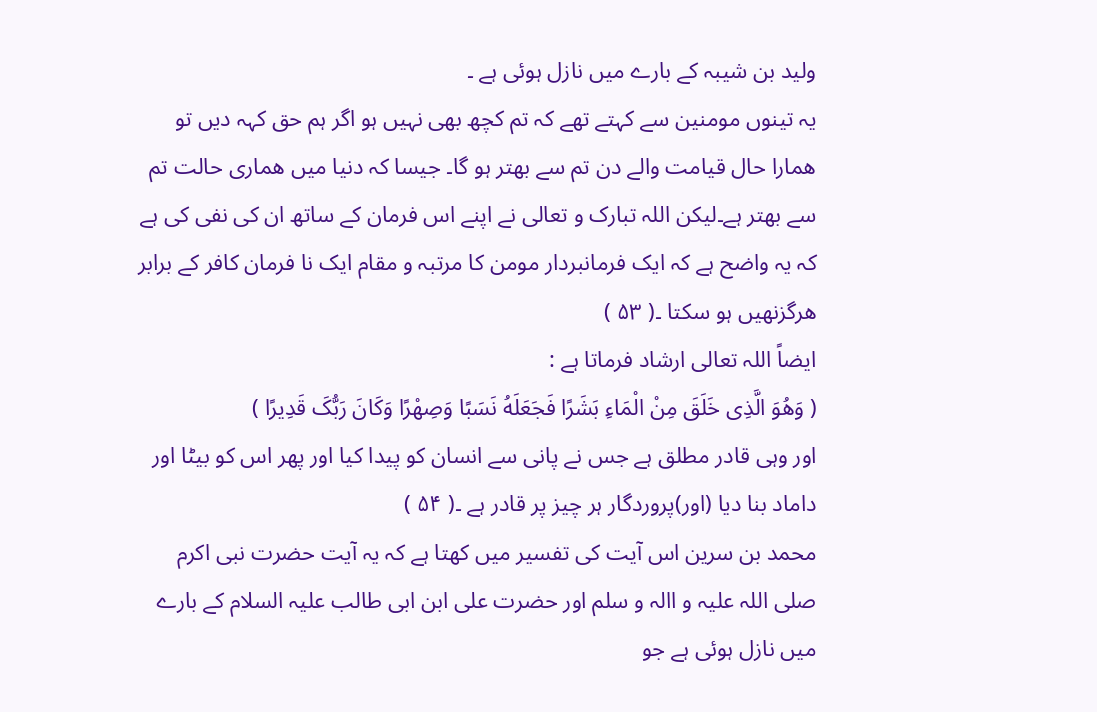ولید بن شیبہ کے بارے میں نازل ہوئی ہے ۔
یہ تینوں مومنین سے کہتے تھے کہ تم کچھ بھی نہیں ہو اگر ہم حق کہہ دیں تو ھمارا حال قیامت والے دن تم سے بھتر ہو گا۔ جیسا کہ دنیا میں ھماری حالت تم سے بھتر ہے۔لیکن اللہ تبارک و تعالی نے اپنے اس فرمان کے ساتھ ان کی نفی کی ہے کہ یہ واضح ہے کہ ایک فرمانبردار مومن کا مرتبہ و مقام ایک نا فرمان کافر کے برابر ھرگزنھیں ہو سکتا ۔( ۵۳ )
ایضاً اللہ تعالی ارشاد فرماتا ہے :
( وَهُوَ الَّذِی خَلَقَ مِنْ الْمَاءِ بَشَرًا فَجَعَلَهُ نَسَبًا وَصِهْرًا وَکَانَ رَبُّکَ قَدِیرًا )
اور وہی قادر مطلق ہے جس نے پانی سے انسان کو پیدا کیا اور پھر اس کو بیٹا اور داماد بنا دیا (اور)پروردگار ہر چیز پر قادر ہے ۔( ۵۴ )
محمد بن سرین اس آیت کی تفسیر میں کھتا ہے کہ یہ آیت حضرت نبی اکرم صلی اللہ علیہ و االہ و سلم اور حضرت علی ابن ابی طالب علیہ السلام کے بارے میں نازل ہوئی ہے جو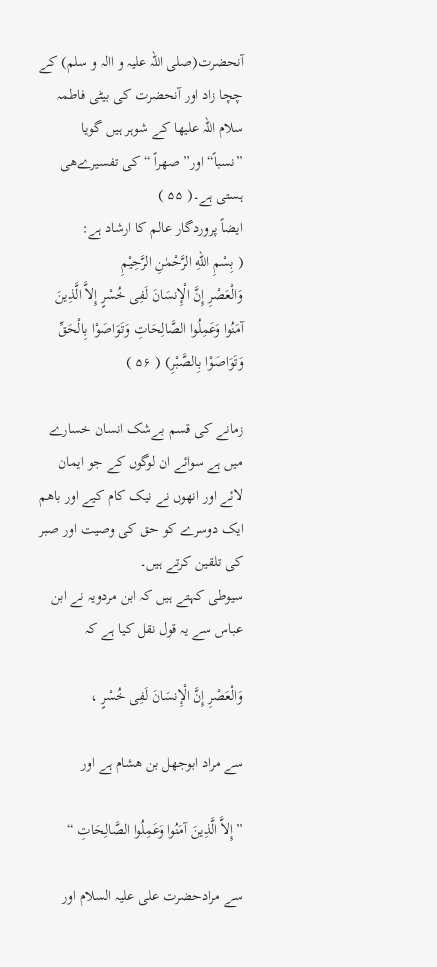آنحضرت(صلی اللہ علیہ و االہ و سلم) کے چچا زاد اور آنحضرت کی بیٹی فاطمہ سلام اللہ علیھا کے شوہر ہیں گویا ”نسباً“اور” صھراً “کی تفسیرےھی ہستی ہے۔( ۵۵ )
ایضاً پروردگار عالم کا ارشاد ہے:
( بِسْمِ اللهِ الرَّحْمٰنِ الرَّحِیْمِ
وَالْعَصْرِ إِنَّ الْإِنسَانَ لَفِی خُسْرٍ إِلاَّ الَّذِینَ آمَنُوا وَعَمِلُوا الصَّالِحَاتِ وَتَوَاصَوْا بِالْحَقِّ وَتَوَاصَوْا بِالصَّبْرِ) ( ۵۶ )

زمانے کی قسم بےشک انسان خسارے میں ہے سوائے ان لوگوں کے جو ایمان لائے اور انھوں نے نیک کام کیے اور باھم ایک دوسرے کو حق کی وصیت اور صبر کی تلقین کرتے ہیں۔
سیوطی کہتے ہیں کہ ابن مردویہ نے ابن عباس سے یہ قول نقل کیا ہے کہ

وَالْعَصْرِ إِنَّ الْإِنسَانَ لَفِی خُسْرٍ ،

سے مراد ابوجھل بن ھشام ہے اور

”إِلاَّ الَّذِینَ آمَنُوا وَعَمِلُوا الصَّالِحَاتِ “

سے مرادحضرت علی علیہ السلام اور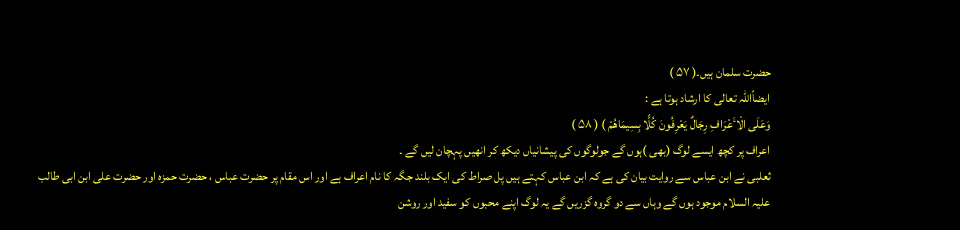حضرت سلمان ہیں۔( ۵۷ )
ایضاًاللہ تعالی کا ارشاد ہوتا ہے :
وَعَلَی الْاٴَعْرَافِ رِجَالٌ یَعْرِفُونَ کُلًّا بِسِیمَاهُمْ ) ( ۵۸ )
اعراف پر کچھ ایسے لوگ (بھی )ہوں گے جولوگوں کی پیشانیاں دیکھ کر انھیں پہچان لیں گے ۔
ثعلبی نے ابن عباس سے روایت بیان کی ہے کہ ابن عباس کہتے ہیں پل صراط کی ایک بلند جگہ کا نام اعراف ہے اور اس مقام پر حضرت عباس ، حضرت حمزہ اور حضرت علی ابن ابی طالب علیہ السلام موجود ہوں گے وہاں سے دو گروہ گزریں گے یہ لوگ اپنے محبوں کو سفید اور روشن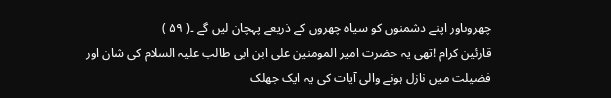چھروںاور اپنے دشمنوں کو سیاہ چھروں کے ذریعے پہچان لیں گے ۔( ۵۹ )
قارئین کرام !تھی یہ حضرت امیر المومنین علی ابن ابی طالب علیہ السلام کی شان اور فضیلت میں نازل ہونے والی آیات کی یہ ایک جھلک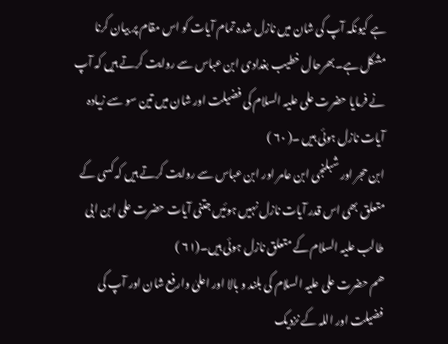ہے کیونکہ آپ کی شان میں نازل شدہ تمام آیات کو اس مقام پر بیان کرنا مشکل ہے۔بھرحال خطیب بغدادی ابن عباس سے روایت کرتے ہیں کہ آپ نے فرمایا حضرت علی علیہ السلام کی فضیلت اور شان میں تین سو سے زیادہ آیات نازل ہوئی ہیں ۔( ۶۰ )
ابن حجر اور شبلنجی ابن عامر اور ابن عباس سے روایت کرتے ہیں کہ کسی کے متعلق بھی اس قدر آیات نازل نہیں ہوئیں جتنی آیات حضرت علی ابن ابی طالب علیہ السلام کے متعلق نازل ہوئی ہیں۔(۶۱ )
ھم حضرت علی علیہ السلام کی بلند و بالا اور اعلیٰ وارفع شان اور آپ کی فضیلت اور اللہ کے نزدیک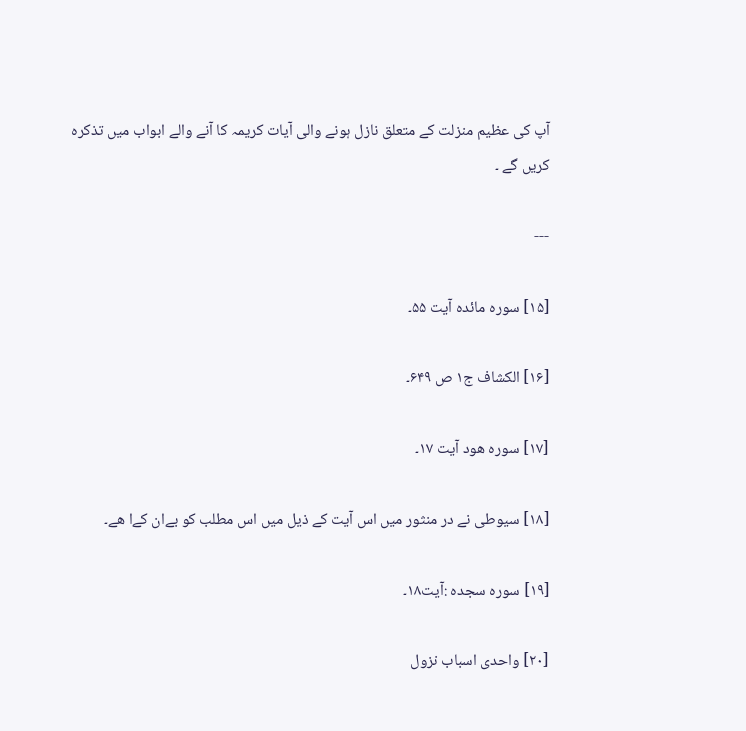آپ کی عظیم منزلت کے متعلق نازل ہونے والی آیات کریمہ کا آنے والے ابواب میں تذکرہ کریں گے ۔

---

[۱۵] سورہ مائدہ آیت ۵۵۔

[۱۶] الکشاف ج۱ ص ۶۴۹۔

[۱۷] سورہ ھود آیت ۱۷۔

[۱۸] سیوطی نے در منثور میں اس آیت کے ذیل میں اس مطلب کو بےان کےا ھے۔

[۱۹] سورہ سجدہ :آیت۱۸۔

[۲۰] واحدی اسباب نزول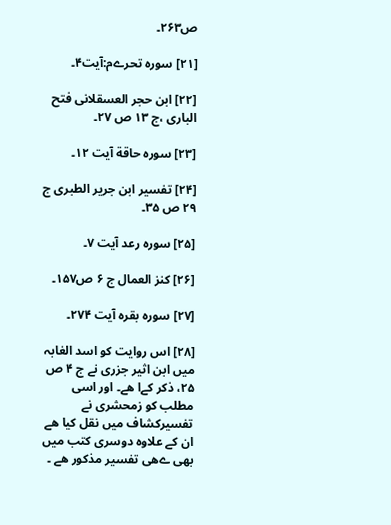ص۲۶۳۔

[۲۱] سورہ تحرےم:آیت۴۔

[۲۲] ابن حجر العسقلانی فتح الباری ،ج ۱۳ ص ۲۷۔

[۲۳] سورہ حاقة آیت ۱۲۔

[۲۴] تفسیر ابن جریر الطبری ج ۲۹ ص ۳۵۔

[۲۵] سورہ رعد آیت ۷۔

[۲۶] کنز العمال ج ۶ ص۱۵۷۔

[۲۷] سورہ بقرہ آیت ۲۷۴۔

[۲۸] اس روایت کو اسد الغابہ میں ابن اثیر جزری نے ج ۴ ص ۲۵، ذکر کےا ھے۔ اور اسی مطلب کو زمحشری نے تفسیرکشاف میں نقل کیا ھے ان کے علاوہ دوسری کتب میں بھی ےھی تفسیر مذکور ھے ۔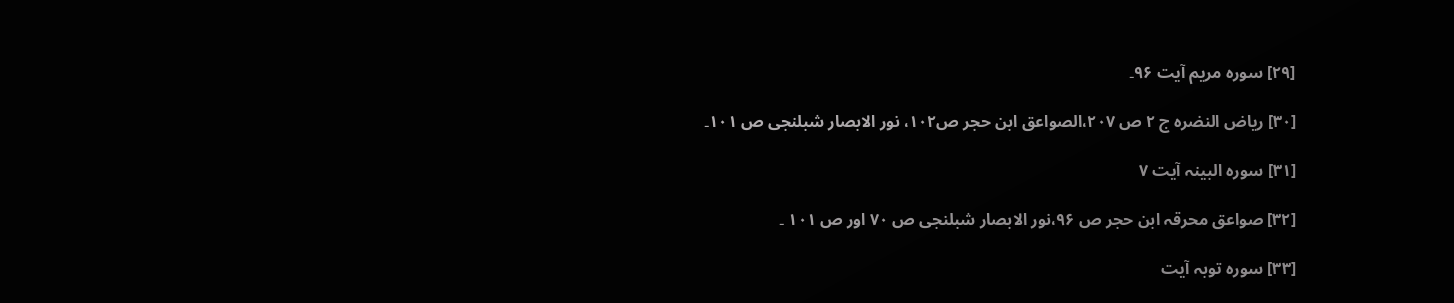[۲۹] سورہ مریم آیت ۹۶۔

[۳۰] ریاض النضرہ ج ۲ ص ۲۰۷،الصواعق ابن حجر ص۱۰۲، نور الابصار شبلنجی ص ۱۰۱۔

[۳۱] سورہ البینہ آیت ۷

[۳۲] صواعق محرقہ ابن حجر ص ۹۶،نور الابصار شبلنجی ص ۷۰ اور ص ۱۰۱ ۔

[۳۳] سورہ توبہ آیت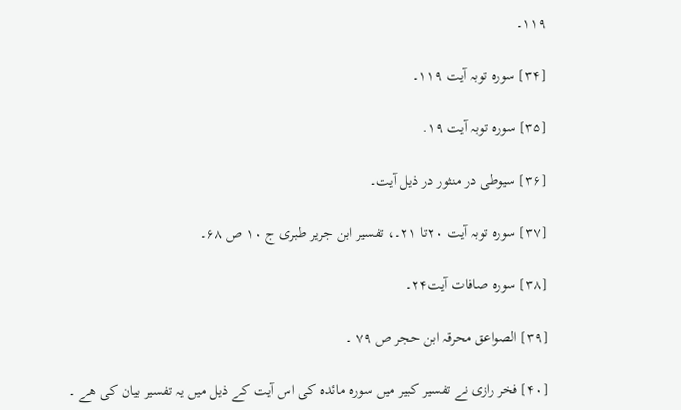۱۱۹۔

[۳۴] سورہ توبہ آیت ۱۱۹۔

[۳۵] سورہ توبہ آیت ۱۹.

[۳۶] سیوطی در منثور در ذیل آیت۔

[۳۷] سورہ توبہ آیت ۲۰تا ۲۱۔، تفسیر ابن جریر طبری ج ۱۰ ص ۶۸۔

[۳۸] سورہ صافات آیت۲۴۔

[۳۹] الصواعق محرقہ ابن حجر ص ۷۹ ۔

[۴۰] فخر رازی نے تفسیر کبیر میں سورہ مائدہ کی اس آیت کے ذیل میں یہ تفسیر بیان کی ھے ۔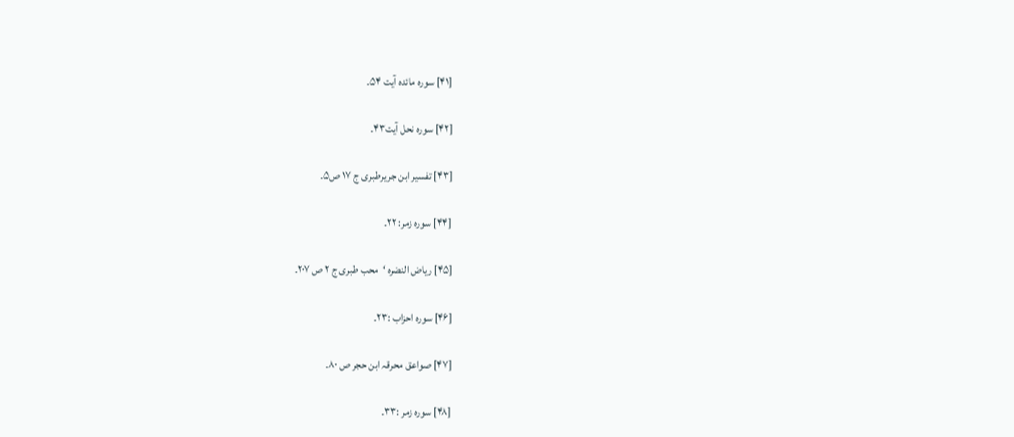[۴۱] سورہ مائدہ آیت ۵۴۔

[۴۲] سورہ نحل آیت۴۳۔

[۴۳] تفسیر ابن جریرطبری ج ۱۷ ص۵۔

[۴۴] سورہ زمر: ۲۲۔

[۴۵] ریاض النضرہ ‘محب طبری ج ۲ ص ۲۰۷۔

[۴۶] سورہ احزاب :۲۳۔

[۴۷] صواعق محرقہ ابن حجر ص ۸۰۔

[۴۸] سورہ زمر :۳۳۔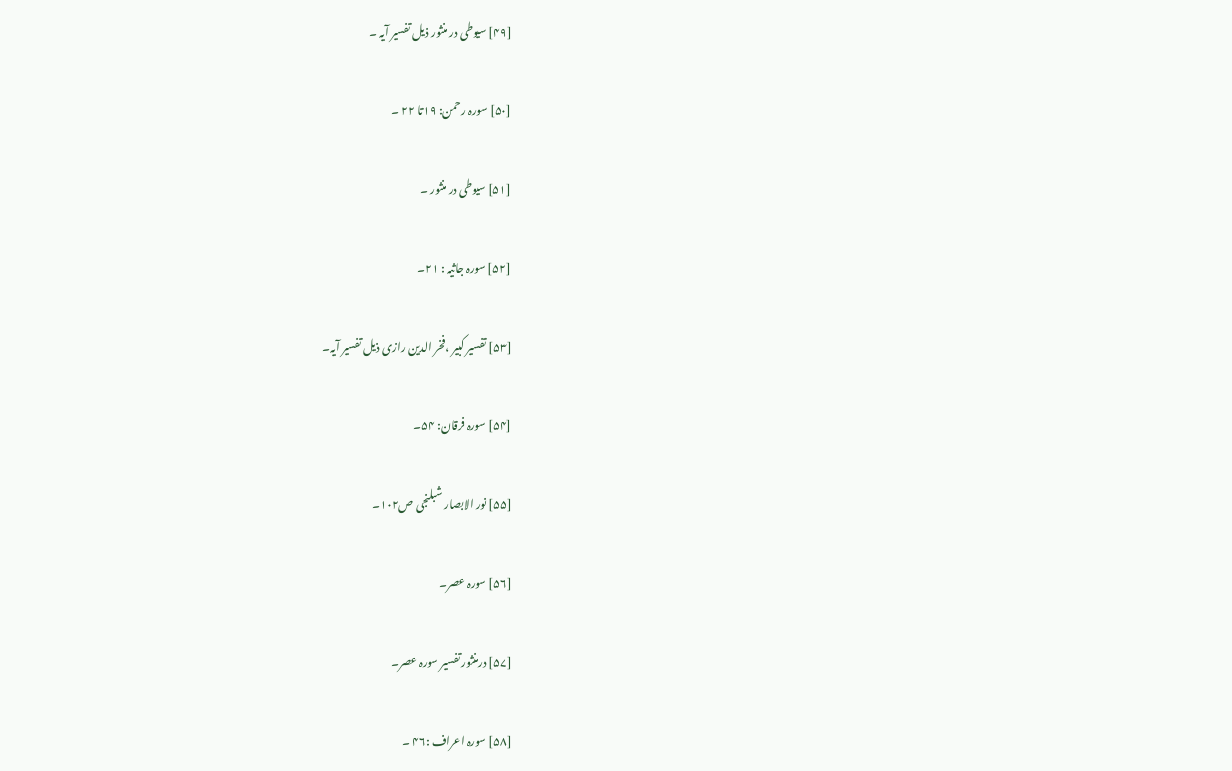[۴۹] سیوطی در منثور ذیل تفسیر آیہ ۔

[۵۰] سورہ رحمن: ۱۹تا ۲۲ ۔

[۵۱] سیوطی در منثور ۔

[۵۲] سورہ جاثیہ : ۲۱۔

[۵۳] تفسیر کبیر ،فخر الدین رازی ذیل تفسیر آیہ۔

[۵۴] سورہ فرقان: ۵۴۔

[۵۵] نور الابصار شبلنجی ص۱۰۲۔

[۵۶] سورہ عصر۔

[۵۷] درمنثور تفسیر سورہ عصر۔

[۵۸] سورہ اعراف :۴۶ ۔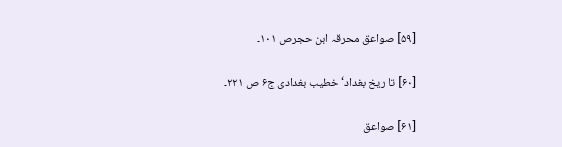[۵۹] صواعق محرقہ ابن حجرص ۱۰۱۔

[۶۰] تا ریخ بغداد‘ خطیب بغدادی ج۶ ص ۲۲۱۔

[۶۱] صواعق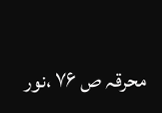محرقہ ص ۷۶ ،نور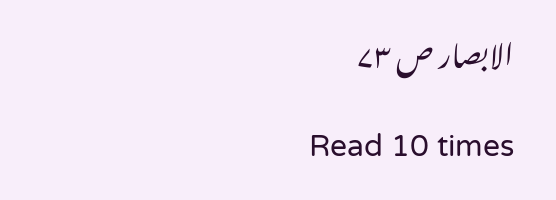الابصار ص ۷۳

Read 10 times